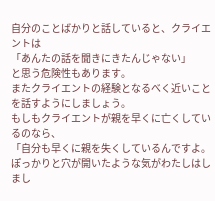自分のことばかりと話していると、クライエントは
「あんたの話を聞きにきたんじゃない」
と思う危険性もあります。
またクライエントの経験となるべく近いことを話すようにしましょう。
もしもクライエントが親を早くに亡くしているのなら、
「自分も早くに親を失くしているんですよ。
ぽっかりと穴が開いたような気がわたしはしまし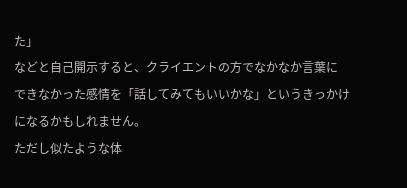た」
などと自己開示すると、クライエントの方でなかなか言葉に
できなかった感情を「話してみてもいいかな」というきっかけ
になるかもしれません。
ただし似たような体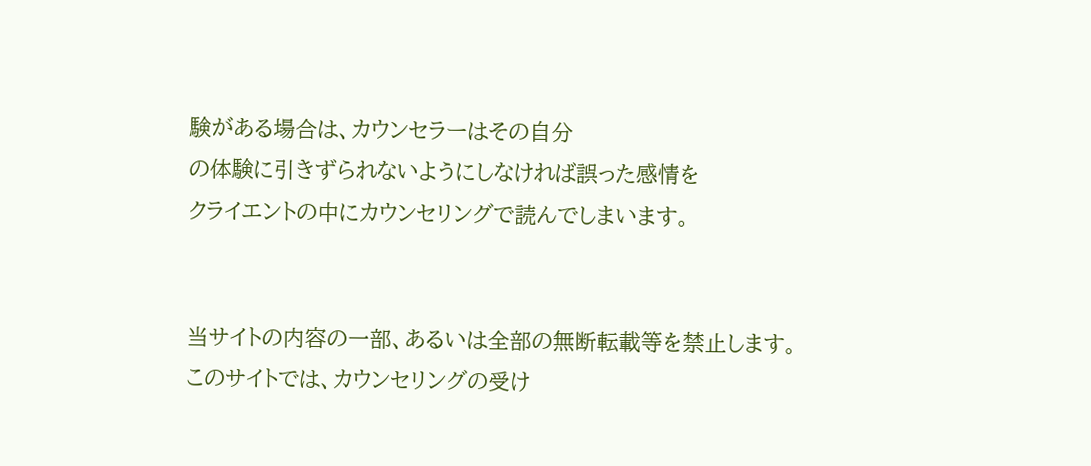験がある場合は、カウンセラーはその自分
の体験に引きずられないようにしなければ誤った感情を
クライエントの中にカウンセリングで読んでしまいます。


当サイトの内容の一部、あるいは全部の無断転載等を禁止します。
このサイトでは、カウンセリングの受け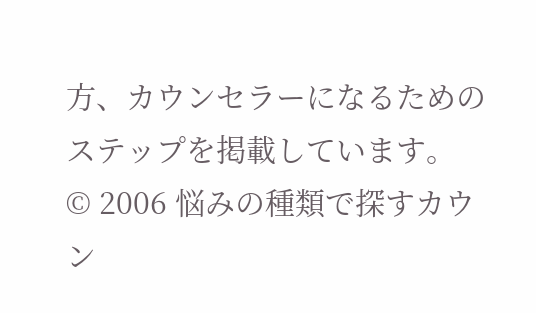方、カウンセラーになるためのステップを掲載しています。
© 2006 悩みの種類で探すカウン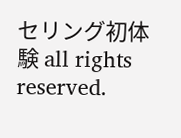セリング初体験 all rights reserved.